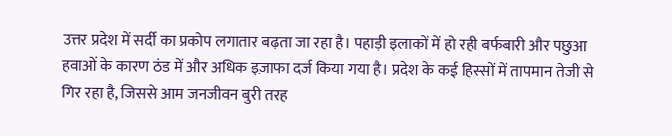उत्तर प्रदेश में सर्दी का प्रकोप लगातार बढ़ता जा रहा है। पहाड़ी इलाकों में हो रही बर्फबारी और पछुआ हवाओं के कारण ठंड में और अधिक इज़ाफा दर्ज किया गया है। प्रदेश के कई हिस्सों में तापमान तेजी से गिर रहा है, जिससे आम जनजीवन बुरी तरह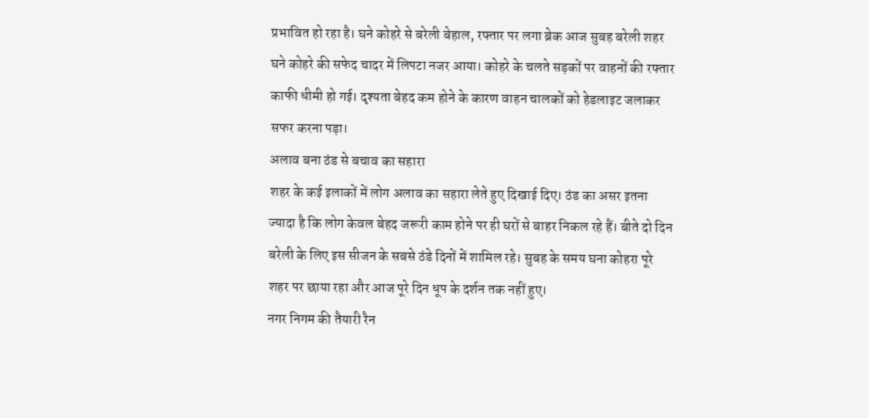प्रभावित हो रहा है। घने कोहरे से बरेली बेहाल, रफ्तार पर लगा ब्रेक आज सुबह बरेली शहर घने कोहरे की सफेद चादर में लिपटा नजर आया। कोहरे के चलते सड़कों पर वाहनों की रफ्तार काफी धीमी हो गई। दृश्यता बेहद कम होने के कारण वाहन चालकों को हेडलाइट जलाकर सफर करना पड़ा।
अलाव बना ठंड से बचाव का सहारा
शहर के कई इलाकों में लोग अलाव का सहारा लेते हुए दिखाई दिए। ठंड का असर इतना ज्यादा है कि लोग केवल बेहद जरूरी काम होने पर ही घरों से बाहर निकल रहे हैं। बीते दो दिन बरेली के लिए इस सीजन के सबसे ठंडे दिनों में शामिल रहे। सुबह के समय घना कोहरा पूरे शहर पर छाया रहा और आज पूरे दिन धूप के दर्शन तक नहीं हुए।
नगर निगम की तैयारी रैन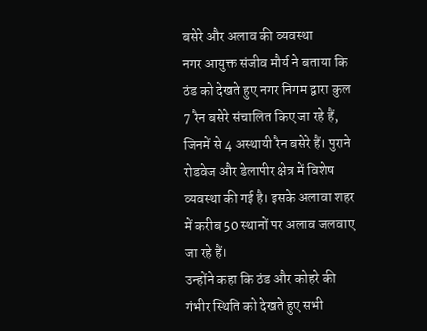बसेरे और अलाव की व्यवस्था
नगर आयुक्त संजीव मौर्य ने बताया कि ठंड को देखते हुए नगर निगम द्वारा कुल 7 रैन बसेरे संचालित किए जा रहे हैं, जिनमें से 4 अस्थायी रैन बसेरे हैं। पुराने रोडवेज और डेलापीर क्षेत्र में विशेष व्यवस्था की गई है। इसके अलावा शहर में करीब 50 स्थानों पर अलाव जलवाए जा रहे हैं।
उन्होंने कहा कि ठंड और कोहरे की गंभीर स्थिति को देखते हुए सभी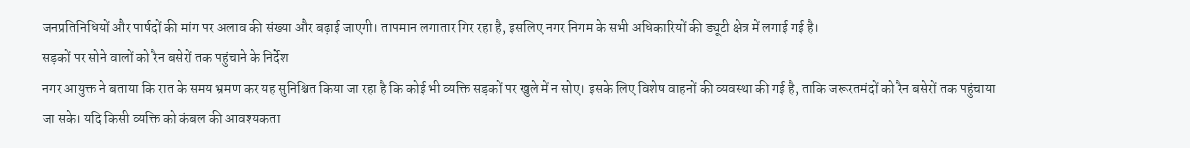जनप्रतिनिधियों और पार्षदों की मांग पर अलाव की संख्या और बढ़ाई जाएगी। तापमान लगातार गिर रहा है, इसलिए नगर निगम के सभी अधिकारियों की ड्यूटी क्षेत्र में लगाई गई है।
सड़कों पर सोने वालों को रैन बसेरों तक पहुंचाने के निर्देश
नगर आयुक्त ने बताया कि रात के समय भ्रमण कर यह सुनिश्चित किया जा रहा है कि कोई भी व्यक्ति सड़कों पर खुले में न सोए। इसके लिए विशेष वाहनों की व्यवस्था की गई है, ताकि जरूरतमंदों को रैन बसेरों तक पहुंचाया जा सके। यदि किसी व्यक्ति को कंबल की आवश्यकता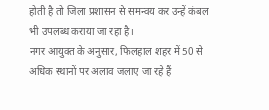होती है तो जिला प्रशासन से समन्वय कर उन्हें कंबल भी उपलब्ध कराया जा रहा है।
नगर आयुक्त के अनुसार, फिलहाल शहर में 50 से अधिक स्थानों पर अलाव जलाए जा रहे हैं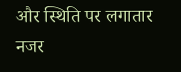और स्थिति पर लगातार नजर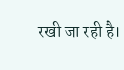रखी जा रही है।